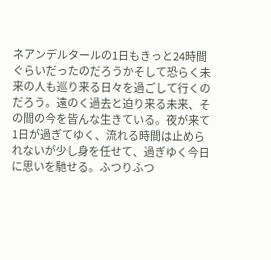ネアンデルタールの1日もきっと24時間ぐらいだったのだろうかそして恐らく未来の人も巡り来る日々を過ごして行くのだろう。遠のく過去と迫り来る未来、その間の今を皆んな生きている。夜が来て1日が過ぎてゆく、流れる時間は止められないが少し身を任せて、過ぎゆく今日に思いを馳せる。ふつりふつ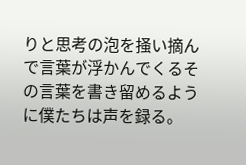りと思考の泡を掻い摘んで言葉が浮かんでくるその言葉を書き留めるように僕たちは声を録る。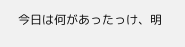今日は何があったっけ、明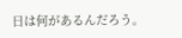日は何があるんだろう。